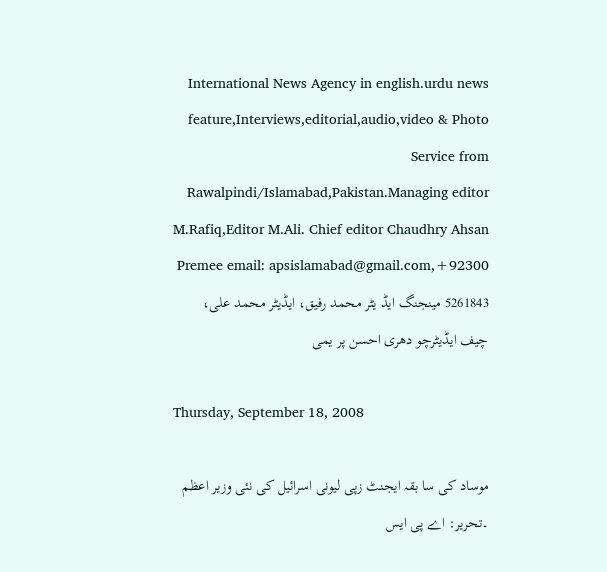International News Agency in english.urdu news feature,Interviews,editorial,audio,video & Photo Service from Rawalpindi/Islamabad,Pakistan.Managing editor M.Rafiq,Editor M.Ali. Chief editor Chaudhry Ahsan Premee email: apsislamabad@gmail.com,+92300 5261843 مینجنگ ایڈ یٹر محمد رفیق، ایڈیٹر محمد علی، چیف ایڈیٹرچو دھری احسن پر یمی

Thursday, September 18, 2008

موساد کی سا بقہ ایجنٹ زپی لیونی اسرائیل کی نئی وزیر اعظم ۔تحریر: اے پی ایس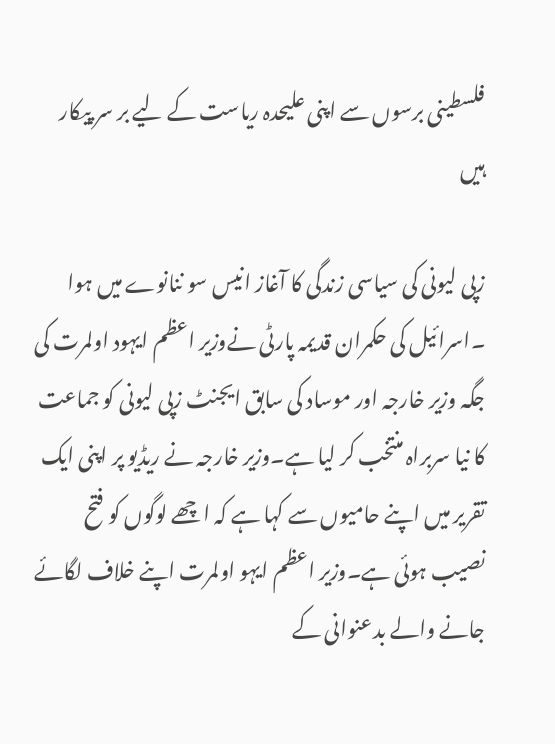فلسطینی برسوں سے اپنی علیحدہ ریاست کے لیے بر سر پیکار ہیں

زپی لیونی کی سیاسی زندگی کا آغاز انیس سو ننانوے میں ہوا ۔اسرائیل کی حکمران قدیمہ پارٹی نےوزیر اعظم ایہود اولمرت کی جگہ وزیر خارجہ اور موساد کی سابق ایجنٹ زپی لیونی کو جماعت کا نیا سربراہ منتخب کر لیا ہے۔وزیر خارجہ نے ریڈیو پر اپنی ایک تقریر میں اپنے حامیوں سے کہا ہے کہ اچھے لوگوں کو فتح نصیب ہوئی ہے۔وزیر اعظم ایہو اولمرت اپنے خلاف لگائے جانے والے بدعنوانی کے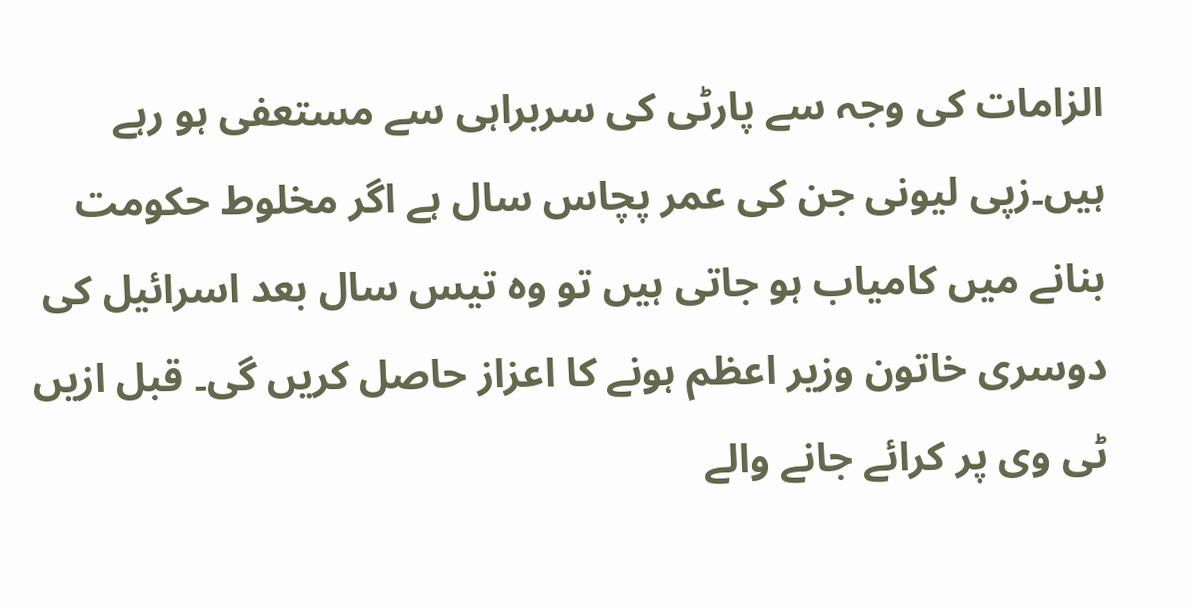الزامات کی وجہ سے پارٹی کی سربراہی سے مستعفی ہو رہے ہیں۔زپی لیونی جن کی عمر پچاس سال ہے اگر مخلوط حکومت بنانے میں کامیاب ہو جاتی ہیں تو وہ تیس سال بعد اسرائیل کی دوسری خاتون وزیر اعظم ہونے کا اعزاز حاصل کریں گی۔ قبل ازیں ٹی وی پر کرائے جانے والے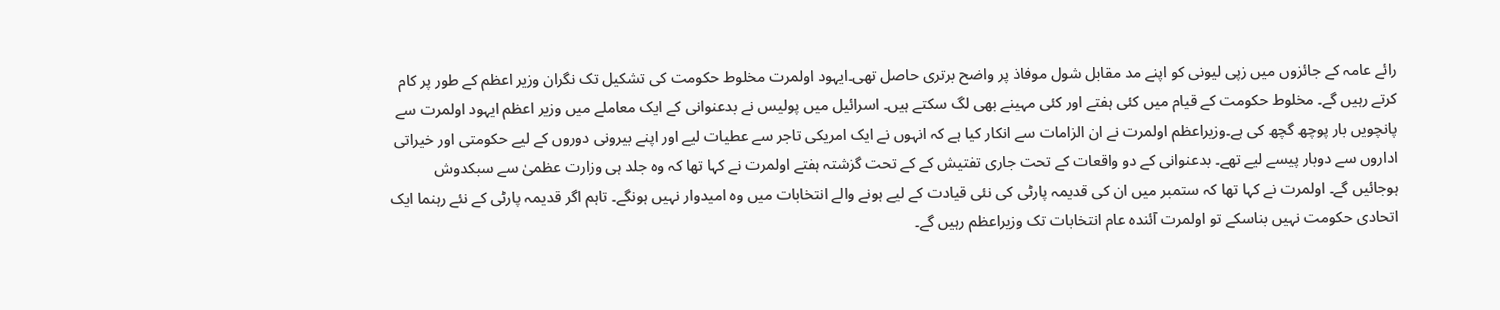رائے عامہ کے جائزوں میں زپی لیونی کو اپنے مد مقابل شول موفاذ پر واضح برتری حاصل تھی۔ایہود اولمرت مخلوط حکومت کی تشکیل تک نگران وزیر اعظم کے طور پر کام کرتے رہیں گے۔ مخلوط حکومت کے قیام میں کئی ہفتے اور کئی مہینے بھی لگ سکتے ہیں۔ اسرائیل میں پولیس نے بدعنوانی کے ایک معاملے میں وزیر اعظم ایہود اولمرت سے پانچویں بار پوچھ گچھ کی ہے۔وزیراعظم اولمرت نے ان الزامات سے انکار کیا ہے کہ انہوں نے ایک امریکی تاجر سے عطیات لیے اور اپنے بیرونی دوروں کے لیے حکومتی اور خیراتی اداروں سے دوبار پیسے لیے تھے۔ بدعنوانی کے دو واقعات کے تحت جاری تفتیش کے کے تحت گزشتہ ہفتے اولمرت نے کہا تھا کہ وہ جلد ہی وزارت عظمیٰ سے سبکدوش ہوجائیں گے۔ اولمرت نے کہا تھا کہ ستمبر میں ان کی قدیمہ پارٹی کی نئی قیادت کے لیے ہونے والے انتخابات میں وہ امیدوار نہیں ہونگے۔ تاہم اگر قدیمہ پارٹی کے نئے رہنما ایک اتحادی حکومت نہیں بناسکے تو اولمرت آئندہ عام انتخابات تک وزیراعظم رہیں گے۔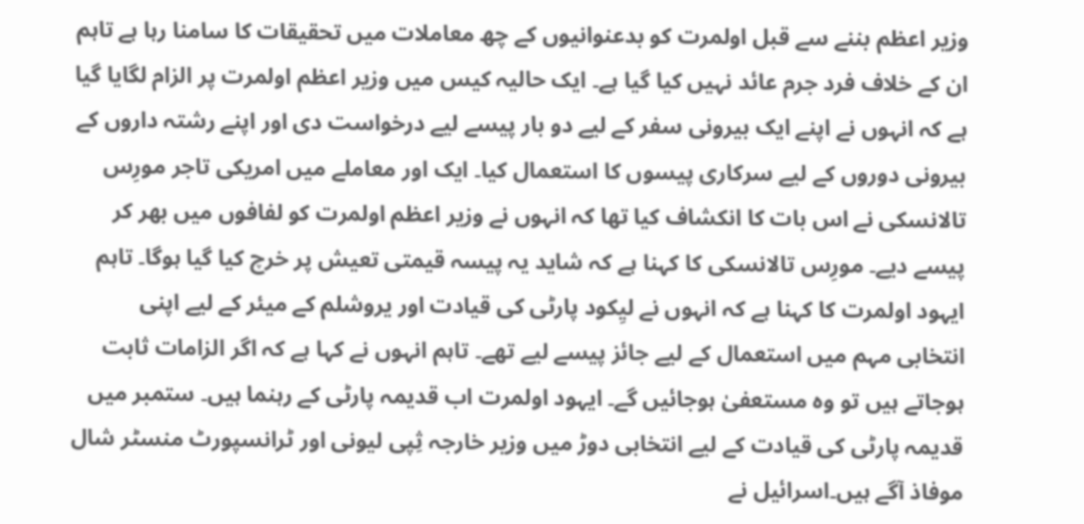وزیر اعظم بننے سے قبل اولمرت کو بدعنوانیوں کے چھ معاملات میں تحقیقات کا سامنا رہا ہے تاہم ان کے خلاف فرد جرم عائد نہیں کیا گیا ہے۔ ایک حالیہ کیس میں وزیر اعظم اولمرت پر الزام لگایا گیا ہے کہ انہوں نے اپنے ایک بیرونی سفر کے لیے دو بار پیسے لیے درخواست دی اور اپنے رشتہ داروں کے بیرونی دوروں کے لیے سرکاری پیسوں کا استعمال کیا۔ ایک اور معاملے میں امریکی تاجر مورِس تالانسکی نے اس بات کا انکشاف کیا تھا کہ انہوں نے وزیر اعظم اولمرت کو لفافوں میں بھر کر پیسے دیے۔ مورِس تالانسکی کا کہنا ہے کہ شاید یہ پیسہ قیمتی تعیش پر خرچ کیا گیا ہوگا۔ تاہم ایہود اولمرت کا کہنا ہے کہ انہوں نے لیِکود پارٹی کی قیادت اور یروشلم کے میئر کے لیے اپنی انتخابی مہم میں استعمال کے لیے جائز پیسے لیے تھے۔ تاہم انہوں نے کہا ہے کہ اگر الزامات ثابت ہوجاتے ہیں تو وہ مستعفیٰ ہوجائیں گے۔ ایہود اولمرت اب قدیمہ پارٹی کے رہنما ہیں۔ ستمبر میں قدیمہ پارٹی کی قیادت کے لیے انتخابی دوڑ میں وزیر خارجہ ثِپی لیونی اور ٹرانسپورٹ منسٹر شال موفاذ آگے ہیں۔اسرائیل نے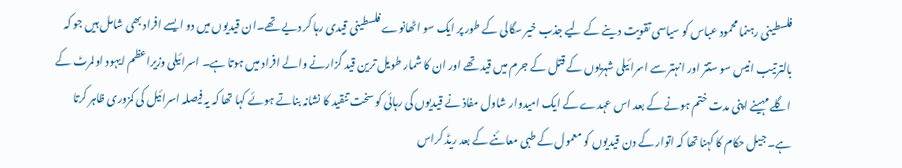فلسطینی رہنما محمود عباس کو سیاسی تقویت دینے کے لیے جذب خیر سگالی کے طور پر ایک سو اٹھانوے فلسطینی قیدی رہا کر دیے تھے۔ان قیدیوں میں دو ایسے افراد بھی شامل ہیں جو کہ بالترتیب انیس سو ستتر اور انہتر سے اسرائیلی شہریوں کے قتل کے جرم میں قید تھے اور ان کا شمار طویل ترین قید گزارنے والے افراد میں ہوتا ہے۔ اسرائیلی وزیراعظم ایہود اولمرٹ کے اگلے مہینے اپنی مدت ختم ہونے کے بعد اس عہدے کے ایک امیدوار شاول مفاذ نے قیدیوں کی رہائی کو سخت تنقید کا نشانہ بناتے ہوئے کہا تھا کہ یہ فیصلہ اسرائیل کی کمزوری ظاہر کرتا ہے۔ جیل حکام کا کہنا تھا کہ اتوار کے دن قیدیوں کو معمول کے طبی معائنے کے بعد ریڈ کراس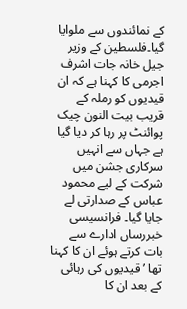کے نمائندوں سے ملوایا گیا۔فلسطین کے وزیر جیل خانہ جات اشرف اجرمی کا کہنا ہے کہ ان قیدیوں کو رملہ کے قریب بیت النون چیک پوائنٹ پر رہا کر دیا گیا ہے جہاں سے انہیں سرکاری جشن میں شرکت کے لیے محمود عباس کے صدارتی لے جایا گیا۔ فرانسیسی خبررساں ادارے سے بات کرتے ہوئے ان کا کہنا تھا ’قیدیوں کی رہائی کے بعد ان کا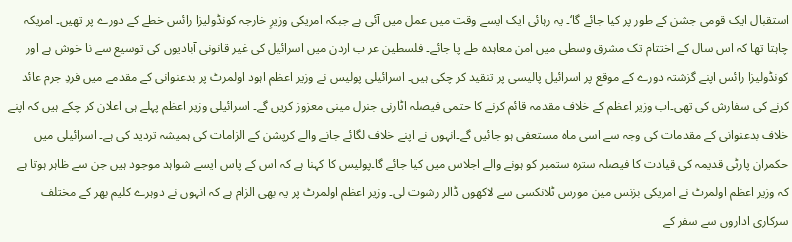استقبال ایک قومی جشن کے طور پر کیا جائے گا‘۔ یہ رہائی ایک ایسے وقت میں عمل میں آئی ہے جبکہ امریکی وزیرِ خارجہ کونڈولیزا رائس خطے کے دورے پر تھیں۔ امریکہ چاہتا تھا کہ اس سال کے اختتام تک مشرق وسطی میں امن معاہدہ طے پا جائے۔ فلسطین عر ب اردن میں اسرائیل کی غیر قانونی آبادیوں کی توسیع سے نا خوش ہے اور کونڈولیزا رائس اپنے گزشتہ دورے کے موقع پر اسرائیل پالیسی پر تنقید کر چکی ہیں۔ اسرائیلی پولیس نے وزیر اعظم اہود اولمرٹ پر بدعنوانی کے مقدمے میں فردِ جرم عائد کرنے کی سفارش کی تھی۔اب وزیر اعظم کے خلاف مقدمہ قائم کرنے کا حتمی فیصلہ اٹارنی جنرل مینی معزوز کریں گے۔ اسرائیلی وزیر اعظم پہلے ہی اعلان کر چکے ہیں کہ اپنے خلاف بدعنوانی کے مقدمات کی وجہ سے اسی ماہ مستعفی ہو جائیں گے۔انہوں نے اپنے خلاف لگائے جانے والے کرپشن کے الزامات کی ہمیشہ تردید کی ہے۔ اسرائیلی میں حکمران پارٹی قدیمہ کی قیادت کا فیصلہ سترہ ستمبر کو ہونے والے اجلاس میں کیا جائے گا۔پولیس کا کہنا ہے کہ اس کے پاس ایسے شواہد موجود ہیں جن سے ظاہر ہوتا ہے کہ وزیر اعظم اولمرٹ نے امریکی بزنس مین مورس ٹلانکسی سے لاکھوں ڈالر رشوت لی۔ وزیر اعظم اولمرٹ پر یہ بھی الزام ہے کہ انہوں نے دوہرے کلیم بھر کے مختلف سرکاری اداروں سے سفر کے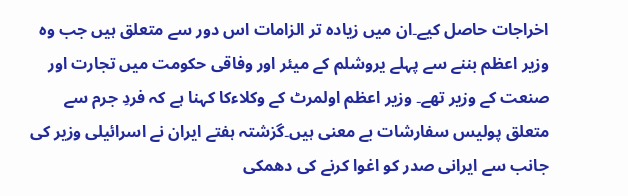اخراجات حاصل کیے۔ان میں زیادہ تر الزامات اس دور سے متعلق ہیں جب وہ وزیر اعظم بننے سے پہلے یروشلم کے میئر اور وفاقی حکومت میں تجارت اور صنعت کے وزیر تھے۔ وزیر اعظم اولمرٹ کے وکلاءکا کہنا ہے کہ فردِ جرم سے متعلق پولیس سفارشات بے معنی ہیں۔گزشتہ ہفتے ایران نے اسرائیلی وزیر کی جانب سے ایرانی صدر کو اغوا کرنے کی دھمکی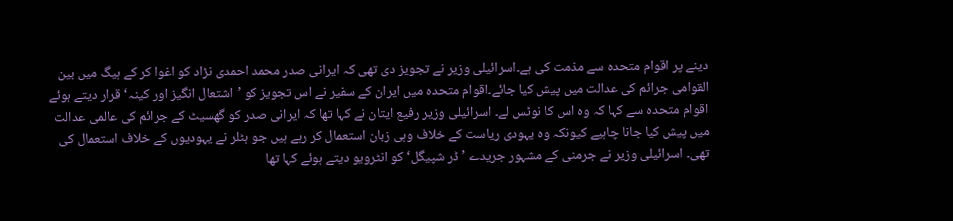دینے پر اقوام متحدہ سے مذمت کی ہے۔اسرائیلی وزیر نے تجویز دی تھی کہ ایرانی صدر محمد احمدی نڑاد کو اغوا کر کے ہیگ میں بین القوامی جرائم کی عدالت میں پیش کیا جائے۔اقوام متحدہ میں ایران کے سفیر نے اس تجویز کو ’اشتعال انگیز اور کینہ‘ قرار دیتے ہوئے اقوام متحدہ سے کہا کہ وہ اس کا نوٹس لے۔ اسرائیلی وزیر رفیع ایتان نے کہا تھا کہ ایرانی صدر کو گھسیٹ کے جرائم کی عالمی عدالت میں پیش کیا جانا چاہیے کیونکہ وہ یہودی ریاست کے خلاف وہی زبان استعمال کر رہے ہیں جو ہٹلر نے یہودیوں کے خلاف استعمال کی تھی۔ اسرائیلی وزیر نے جرمنی کے مشہور جریدے ’ڈر شپیگل‘ کو انٹرویو دیتے ہوئے کہا تھا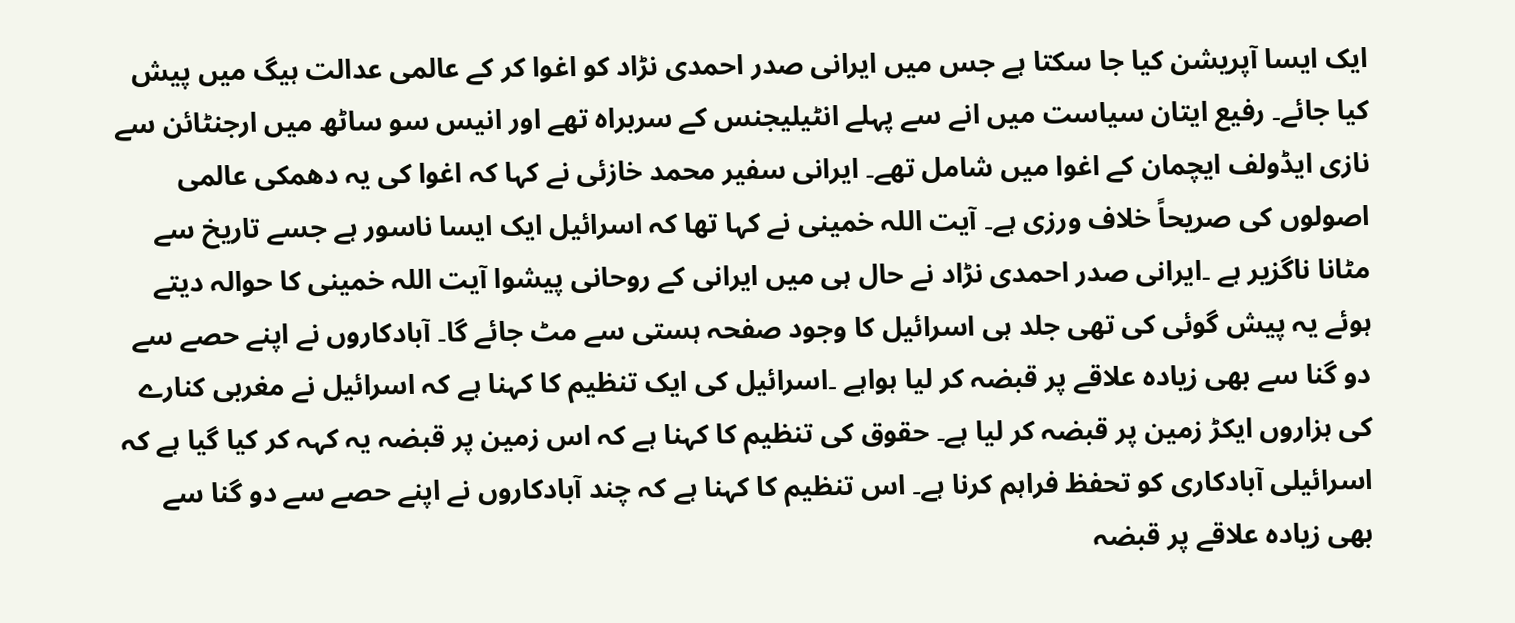ایک ایسا آپریشن کیا جا سکتا ہے جس میں ایرانی صدر احمدی نڑاد کو اغوا کر کے عالمی عدالت ہیگ میں پیش کیا جائے۔ رفیع ایتان سیاست میں انے سے پہلے انٹیلیجنس کے سربراہ تھے اور انیس سو ساٹھ میں ارجنٹائن سے نازی ایڈولف ایچمان کے اغوا میں شامل تھے۔ ایرانی سفیر محمد خازئی نے کہا کہ اغوا کی یہ دھمکی عالمی اصولوں کی صریحاً خلاف ورزی ہے۔ آیت اللہ خمینی نے کہا تھا کہ اسرائیل ایک ایسا ناسور ہے جسے تاریخ سے مٹانا ناگزیر ہے ۔ایرانی صدر احمدی نڑاد نے حال ہی میں ایرانی کے روحانی پیشوا آیت اللہ خمینی کا حوالہ دیتے ہوئے یہ پیش گوئی کی تھی جلد ہی اسرائیل کا وجود صفحہ ہستی سے مٹ جائے گا۔ آبادکاروں نے اپنے حصے سے دو گنا سے بھی زیادہ علاقے پر قبضہ کر لیا ہواہے ۔اسرائیل کی ایک تنظیم کا کہنا ہے کہ اسرائیل نے مغربی کنارے کی ہزاروں ایکڑ زمین پر قبضہ کر لیا ہے۔ حقوق کی تنظیم کا کہنا ہے کہ اس زمین پر قبضہ یہ کہہ کر کیا گیا ہے کہ اسرائیلی آبادکاری کو تحفظ فراہم کرنا ہے۔ اس تنظیم کا کہنا ہے کہ چند آبادکاروں نے اپنے حصے سے دو گنا سے بھی زیادہ علاقے پر قبضہ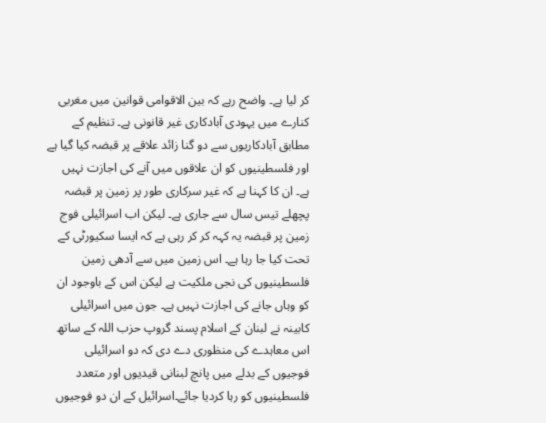کر لیا ہے۔ واضح رہے کہ بین الاقوامی قوانین میں مغربی کنارے میں یہودی آبادکاری غیر قانونی ہے۔ تنظیم کے مطابق آبادکاریوں سے دو گنا زائد علاقے پر قبضہ کیا گیا ہے اور فلسطینیوں کو ان علاقوں میں آنے کی اجازت نہیں ہے۔ ان کا کہنا ہے کہ غیر سرکاری طور پر زمین پر قبضہ پچھلے تیس سال سے جاری ہے۔ لیکن اب اسرائیلی فوج زمین پر قبضہ یہ کہہ کر کر رہی ہے کہ ایسا سکیورٹی کے تحت کیا جا رہا ہے۔ اس زمین میں سے آدھی زمین فلسطینیوں کی نجی ملکیت ہے لیکن اس کے باوجود ان کو وہاں جانے کی اجازت نہیں ہے۔ جون میں اسرائیلی کابینہ نے لبنان کے اسلام پسند گروپ حزب اللہ کے ساتھ اس معاہدے کی منظوری دے دی کہ دو اسرائیلی فوجیوں کے بدلے میں پانچ لبنانی قیدیوں اور متعدد فلسطینیوں کو رہا کردیا جائے۔اسرائیل کے ان دو فوجیوں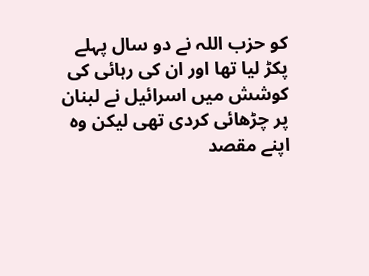کو حزب اللہ نے دو سال پہلے پکڑ لیا تھا اور ان کی رہائی کی کوشش میں اسرائیل نے لبنان پر چڑھائی کردی تھی لیکن وہ اپنے مقصد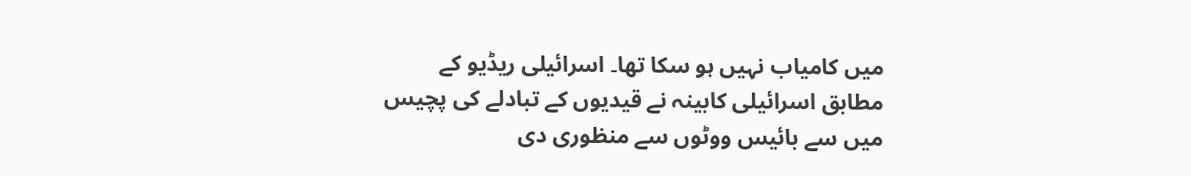میں کامیاب نہیں ہو سکا تھا۔ اسرائیلی ریڈیو کے مطابق اسرائیلی کابینہ نے قیدیوں کے تبادلے کی پچیس میں سے بائیس ووٹوں سے منظوری دی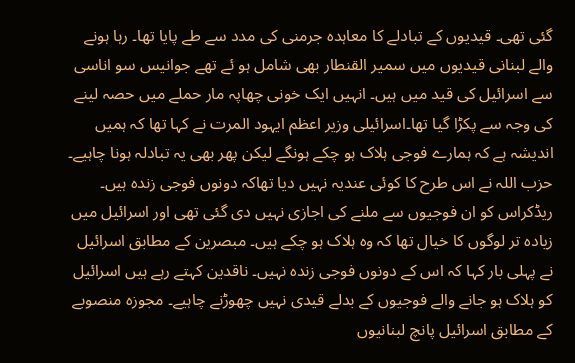گئی تھی۔ قیدیوں کے تبادلے کا معاہدہ جرمنی کی مدد سے طے پایا تھا۔ رہا ہونے والے لبنانی قیدیوں میں سمیر القنطار بھی شامل ہو ئے تھے جوانیس سو اناسی سے اسرائیل کی قید میں ہیں۔ انہیں ایک خونی چھاپہ مار حملے میں حصہ لینے کی وجہ سے پکڑا گیا تھا۔اسرائیلی وزیر اعظم ایہود المرت نے کہا تھا کہ ہمیں اندیشہ ہے کہ ہمارے فوجی ہلاک ہو چکے ہونگے لیکن پھر بھی یہ تبادلہ ہونا چاہیے۔ حزب اللہ نے اس طرح کا کوئی عندیہ نہیں دیا تھاکہ دونوں فوجی زندہ ہیں۔ ریڈکراس کو ان فوجیوں سے ملنے کی اجازی نہیں دی گئی تھی اور اسرائیل میں زیادہ تر لوگوں کا خیال تھا کہ وہ ہلاک ہو چکے ہیں۔ مبصرین کے مطابق اسرائیل نے پہلی بار کہا کہ اس کے دونوں فوجی زندہ نہیں۔ ناقدین کہتے رہے ہیں اسرائیل کو ہلاک ہو جانے والے فوجیوں کے بدلے قیدی نہیں چھوڑنے چاہیے۔ مجوزہ منصوبے کے مطابق اسرائیل پانچ لبنانیوں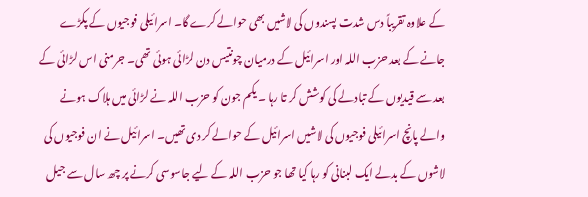کے علاوہ تقریباً دس شدت پسندوں کی لاشیں بھی حوالے کرے گا۔ اسرائیلی فوجیوں کے پکڑے جانے کے بعد حزب اللہ اور اسرائیل کے درمیان چونتیس دن لڑائی ہوئی تھی۔ جرمنی اس لڑائی کے بعد سے قیدیوں کے تبادلے کی کوشش کر تا رہا ۔ یکم جون کو حزب اللہ نے لڑائی میں ہلاک ہونے والے پانچ اسرائیلی فوجیوں کی لاشیں اسرائیل کے حوالے کر دی تھیں۔ اسرائیل نے ان فوجیوں کی لاشوں کے بدلے ایک لبنانی کو رہا کیا تھا جو حزب اللہ کے لیے جاسوسی کرنے پر چھ سال سے جیل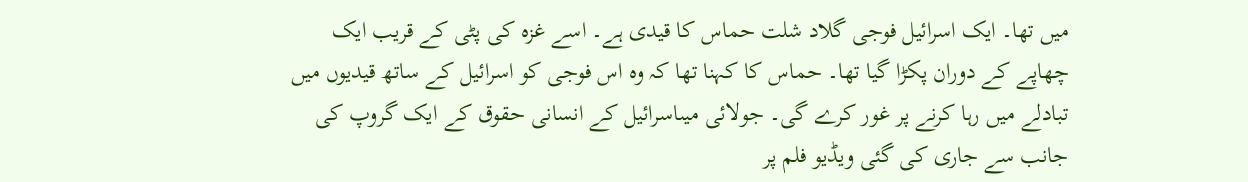میں تھا۔ ایک اسرائیل فوجی گلاد شلت حماس کا قیدی ہے۔ اسے غزہ کی پٹی کے قریب ایک چھاپے کے دوران پکڑا گیا تھا۔ حماس کا کہنا تھا کہ وہ اس فوجی کو اسرائیل کے ساتھ قیدیوں میں تبادلے میں رہا کرنے پر غور کرے گی۔ جولائی میںاسرائیل کے انسانی حقوق کے ایک گروپ کی جانب سے جاری کی گئی ویڈیو فلم پر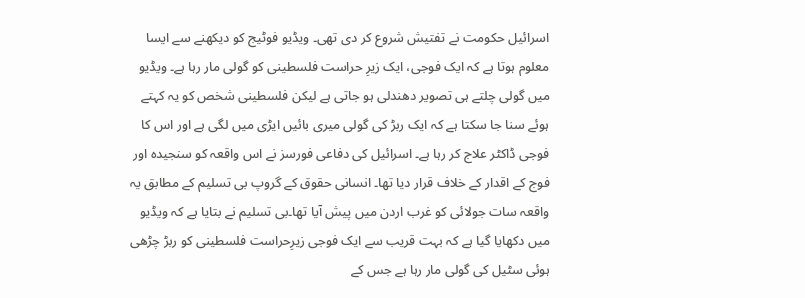اسرائیل حکومت نے تفتیش شروع کر دی تھی۔ ویڈیو فوٹیج کو دیکھنے سے ایسا معلوم ہوتا ہے کہ ایک فوجی، ایک زیرِ حراست فلسطینی کو گولی مار رہا ہے۔ ویڈیو میں گولی چلتے ہی تصویر دھندلی ہو جاتی ہے لیکن فلسطینی شخص کو یہ کہتے ہوئے سنا جا سکتا ہے کہ ایک ربڑ کی گولی میری بائیں ایڑی میں لگی ہے اور اس کا فوجی ڈاکٹر علاج کر رہا ہے۔ اسرائیل کی دفاعی فورسز نے اس واقعہ کو سنجیدہ اور فوج کے اقدار کے خلاف قرار دیا تھا۔ انسانی حقوق کے گروپ بی تسلیم کے مطابق یہ واقعہ سات جولائی کو غرب اردن میں پیش آیا تھا۔بی تسلیم نے بتایا ہے کہ ویڈیو میں دکھایا گیا ہے کہ بہت قریب سے ایک فوجی زیرِحراست فلسطینی کو ربڑ چڑھی ہوئی سٹیل کی گولی مار رہا ہے جس کے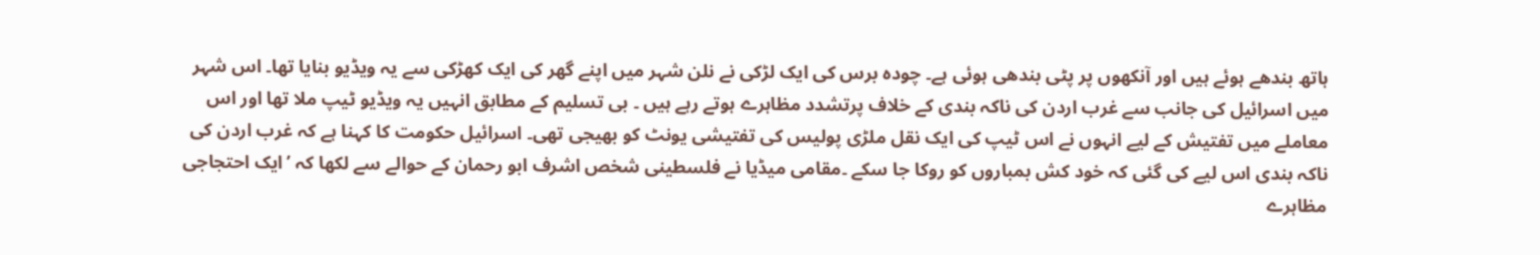ہاتھ بندھے ہوئے ہیں اور آنکھوں پر پٹی بندھی ہوئی ہے۔ چودہ برس کی ایک لڑکی نے نلن شہر میں اپنے گھر کی ایک کھڑکی سے یہ ویڈیو بنایا تھا۔ اس شہر میں اسرائیل کی جانب سے غرب اردن کی ناکہ بندی کے خلاف پرتشدد مظاہرے ہوتے رہے ہیں ۔ بی تسلیم کے مطابق انہیں یہ ویڈیو ٹیپ ملا تھا اور اس معاملے میں تفتیش کے لیے انہوں نے اس ٹیپ کی ایک نقل ملڑی پولیس کی تفتیشی یونٹ کو بھیجی تھی۔ اسرائیل حکومت کا کہنا ہے کہ غرب اردن کی ناکہ بندی اس لیے کی گئی کہ خود کش بمباروں کو روکا جا سکے ۔مقامی میڈیا نے فلسطینی شخص اشرف ابو رحمان کے حوالے سے لکھا کہ ’ایک احتجاجی مظاہرے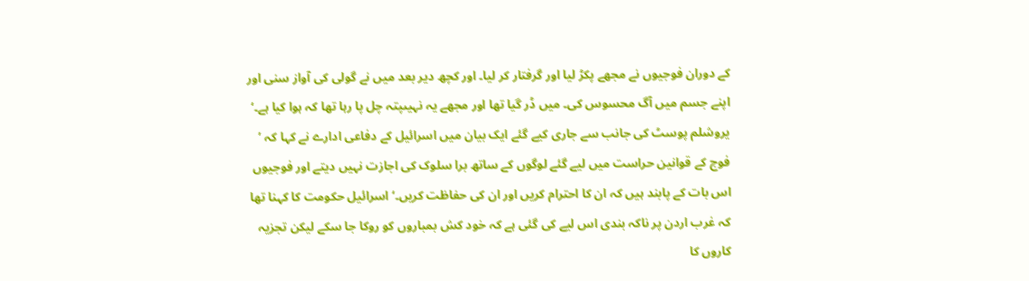کے دوران فوجیوں نے مجھے پکڑ لیا اور گرفتار کر لیا۔ اور کچھ دیر بعد میں نے گولی کی آواز سنی اور اپنے جسم میں آگ محسوس کی۔ میں ڈر گیا تھا اور مجھے یہ نہیںپتہ چل پا رہا تھا کہ ہوا کیا ہے۔‘ یروشلم پوسٹ کی جانب سے جاری کیے گئے ایک بیان میں اسرائیل کے دفاعی ادارے نے کہا کہ ’ فوج کے قوانین حراست میں لیے گئے لوگوں کے ساتھ برا سلوک کی اجازت نہیں دیتے اور فوجیوں اس بات کے پابند ہیں کہ ان کا احترام کریں اور ان کی حفاظت کریں۔‘ اسرائیل حکومت کا کہنا تھا کہ غرب اردن پر ناکہ بندی اس لیے کی گئی ہے کہ خود کش بمباروں کو روکا جا سکے لیکن تجزیہ کاروں کا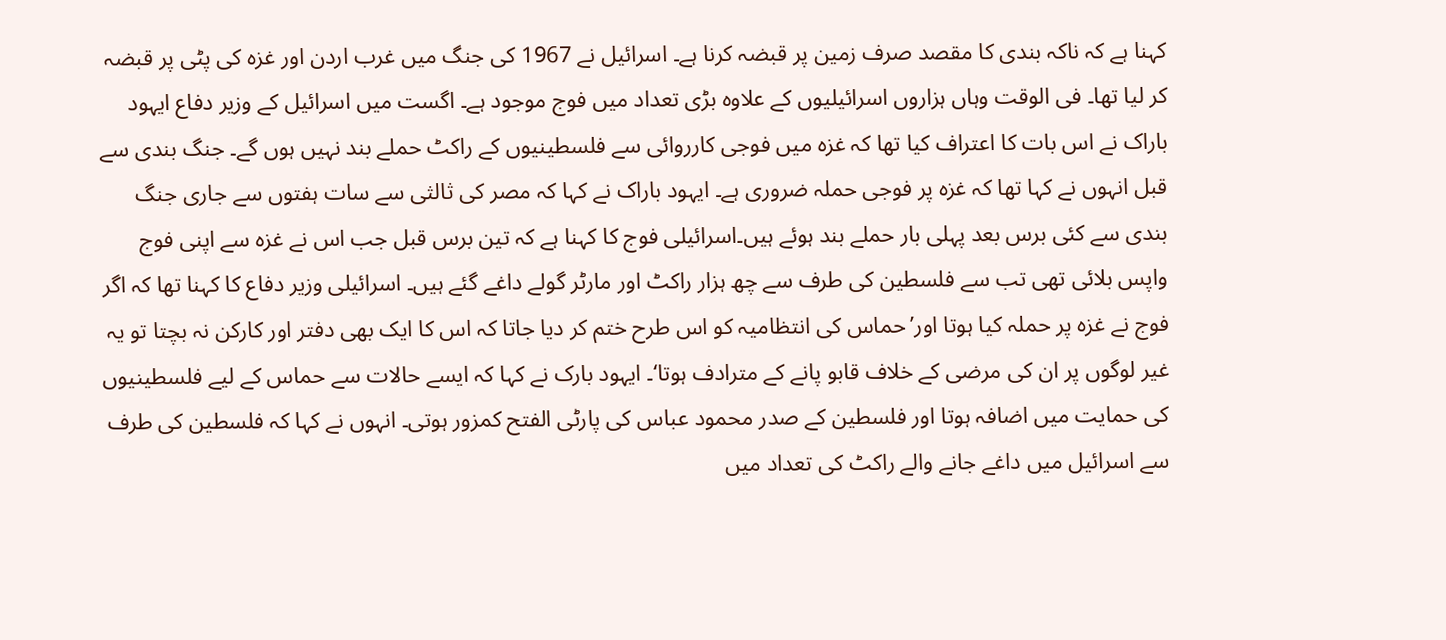کہنا ہے کہ ناکہ بندی کا مقصد صرف زمین پر قبضہ کرنا ہے۔ اسرائیل نے 1967 کی جنگ میں غرب اردن اور غزہ کی پٹی پر قبضہ کر لیا تھا۔ فی الوقت وہاں ہزاروں اسرائیلیوں کے علاوہ بڑی تعداد میں فوج موجود ہے۔ اگست میں اسرائیل کے وزیر دفاع ایہود باراک نے اس بات کا اعتراف کیا تھا کہ غزہ میں فوجی کارروائی سے فلسطینیوں کے راکٹ حملے بند نہیں ہوں گے۔ جنگ بندی سے قبل انہوں نے کہا تھا کہ غزہ پر فوجی حملہ ضروری ہے۔ ایہود باراک نے کہا کہ مصر کی ثالثی سے سات ہفتوں سے جاری جنگ بندی سے کئی برس بعد پہلی بار حملے بند ہوئے ہیں۔اسرائیلی فوج کا کہنا ہے کہ تین برس قبل جب اس نے غزہ سے اپنی فوج واپس بلائی تھی تب سے فلسطین کی طرف سے چھ ہزار راکٹ اور مارٹر گولے داغے گئے ہیں۔ اسرائیلی وزیر دفاع کا کہنا تھا کہ اگر فوج نے غزہ پر حملہ کیا ہوتا اور’حماس کی انتظامیہ کو اس طرح ختم کر دیا جاتا کہ اس کا ایک بھی دفتر اور کارکن نہ بچتا تو یہ غیر لوگوں پر ان کی مرضی کے خلاف قابو پانے کے مترادف ہوتا‘۔ ایہود بارک نے کہا کہ ایسے حالات سے حماس کے لیے فلسطینیوں کی حمایت میں اضافہ ہوتا اور فلسطین کے صدر محمود عباس کی پارٹی الفتح کمزور ہوتی۔ انہوں نے کہا کہ فلسطین کی طرف سے اسرائیل میں داغے جانے والے راکٹ کی تعداد میں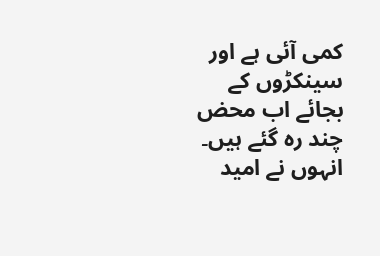کمی آئی ہے اور سینکڑوں کے بجائے اب محض چند رہ گئے ہیں۔ انہوں نے امید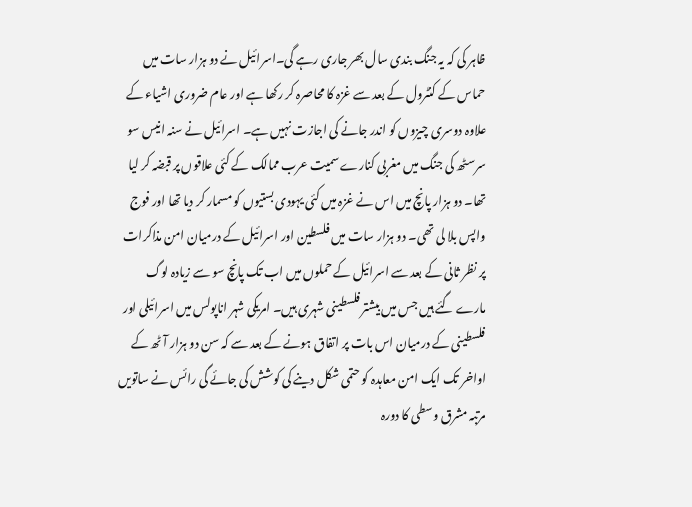ظاہر کی کہ یہ جنگ بندی سال بھر جاری رہے گی۔اسرائیل نے دو ہزار سات میں حماس کے کنٹرول کے بعد سے غزہ کا محاصرہ کر رکھا ہے اور عام ضروری اشیاء کے علاوہ دوسری چیزوں کو اندر جانے کی اجازت نہیں ہے۔ اسرائیل نے سنہ انیس سو سرسٹھ کی جنگ میں مغربی کنارے سمیت عرب ممالک کے کئی علاقوں پر قبضہ کر لیا تھا۔ دو ہزار پانچ میں اس نے غزہ میں کئی یہودی بستیوں کو مسمار کر دیا تھا اور فوج واپس بلا لی تھی۔ دو ہزار سات میں فلسطین اور اسرائیل کے درمیان امن مذاکرات پر نظر ثانی کے بعد سے اسرائیل کے حملوں میں اب تک پانچ سو سے زیادہ لوگ مارے گئے ہیں جس میں بیشتر فلسطینی شہری ہیں۔ امریکی شہر اناپولس میں اسرائیلی اور فلسطینی کے درمیان اس بات پر اتفاق ہونے کے بعد سے کہ سن دو ہزار آٹھ کے اواخر تک ایک امن معاہدہ کو حتمی شکل دینے کی کوشش کی جائے گی رائس نے ساتویں مرتبہ مشرق وسطی کا دورہ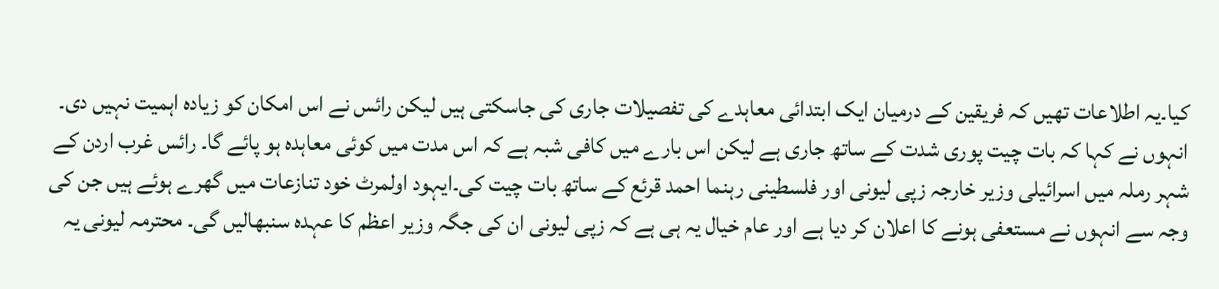کیا۔یہ اطلاعات تھیں کہ فریقین کے درمیان ایک ابتدائی معاہدے کی تفصیلات جاری کی جاسکتی ہیں لیکن رائس نے اس امکان کو زیادہ اہمیت نہیں دی۔ انہوں نے کہا کہ بات چیت پوری شدت کے ساتھ جاری ہے لیکن اس بارے میں کافی شبہ ہے کہ اس مدت میں کوئی معاہدہ ہو پائے گا۔ رائس غرب اردن کے شہر رملہ میں اسرائیلی وزیر خارجہ زپی لیونی اور فلسطینی رہنما احمد قرئع کے ساتھ بات چیت کی۔ایہود اولمرٹ خود تنازعات میں گھرے ہوئے ہیں جن کی وجہ سے انہوں نے مستعفی ہونے کا اعلان کر دیا ہے اور عام خیال یہ ہی ہے کہ زپی لیونی ان کی جگہ وزیر اعظم کا عہدہ سنبھالیں گی۔ محترمہ لیونی یہ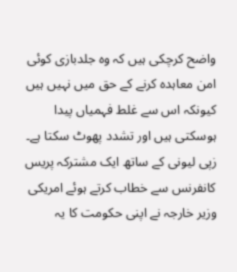واضح کرچکی ہیں کہ وہ جلدبازی کوئی امن معاہدہ کرنے کے حق میں نہیں ہیں کیونکہ اس سے غلط فہمیاں پیدا ہوسکتی ہیں اور تشدد پھوٹ سکتا ہے۔ زپی لیونی کے ساتھ ایک مشترکہ پریس کانفرنس سے خطاب کرتے ہوئے امریکی وزیر خارجہ نے اپنی حکومت کا یہ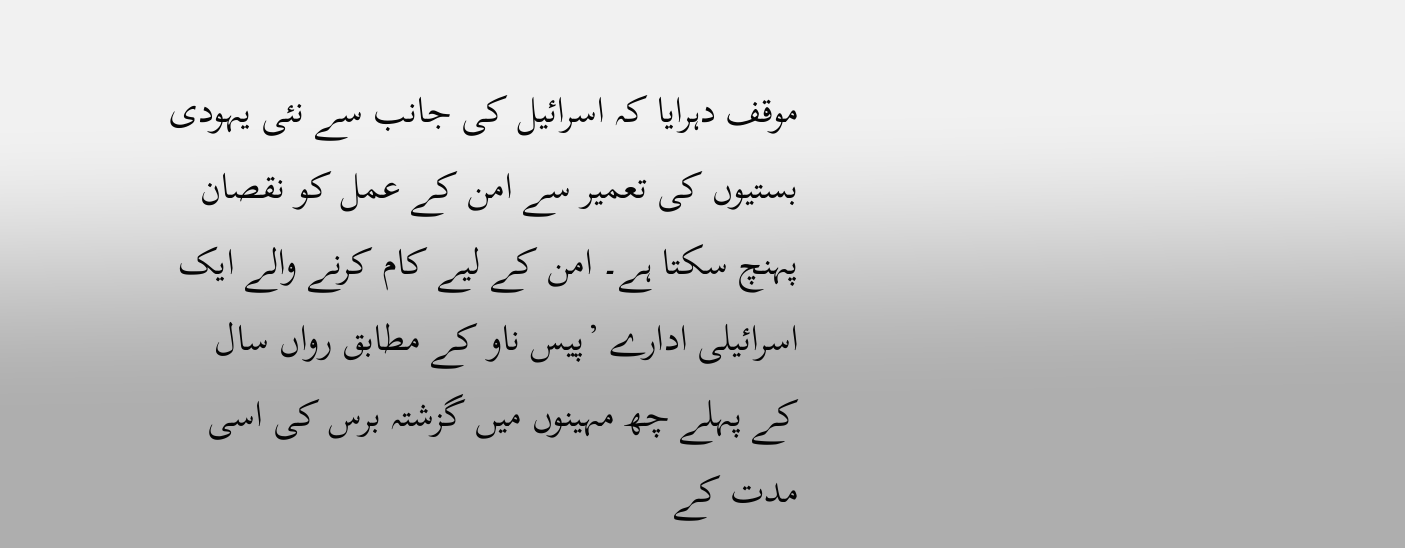موقف دہرایا کہ اسرائیل کی جانب سے نئی یہودی بستیوں کی تعمیر سے امن کے عمل کو نقصان پہنچ سکتا ہے۔ امن کے لیے کام کرنے والے ایک اسرائیلی ادارے ’پیس ناو کے مطابق رواں سال کے پہلے چھ مہینوں میں گزشتہ برس کی اسی مدت کے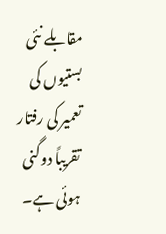مقابلے نئی بستیوں کی تعمیر کی رفتار تقریباً دوگنی ہوئی ہے۔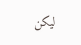لیکن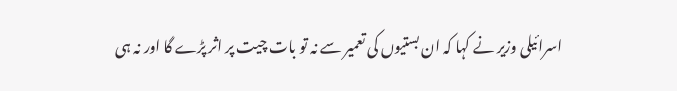اسرائیلی وزیر نے کہا کہ ان بستیوں کی تعمیر سے نہ تو بات چیت پر اثر پڑے گا اور نہ ہی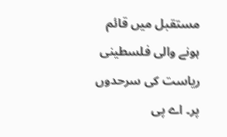مستقبل میں قائم ہونے والی فلسطینی ریاست کی سرحدوں پر۔ اے پی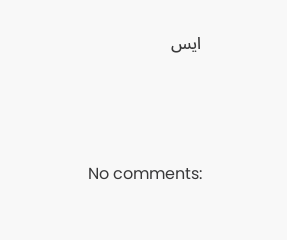ایس




No comments: